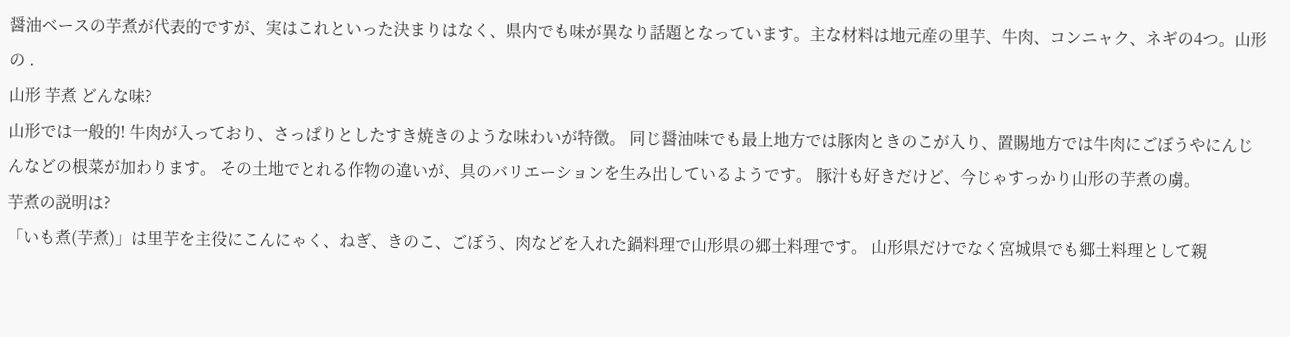醤油ベースの芋煮が代表的ですが、実はこれといった決まりはなく、県内でも味が異なり話題となっています。主な材料は地元産の里芋、牛肉、コンニャク、ネギの4つ。山形の .
山形 芋煮 どんな味?
山形では一般的! 牛肉が入っており、さっぱりとしたすき焼きのような味わいが特徴。 同じ醤油味でも最上地方では豚肉ときのこが入り、置賜地方では牛肉にごぼうやにんじんなどの根菜が加わります。 その土地でとれる作物の違いが、具のバリエーションを生み出しているようです。 豚汁も好きだけど、今じゃすっかり山形の芋煮の虜。
芋煮の説明は?
「いも煮(芋煮)」は里芋を主役にこんにゃく、ねぎ、きのこ、ごぼう、肉などを入れた鍋料理で山形県の郷土料理です。 山形県だけでなく宮城県でも郷土料理として親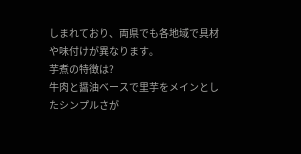しまれており、両県でも各地域で具材や味付けが異なります。
芋煮の特徴は?
牛肉と醤油ベースで里芋をメインとしたシンプルさが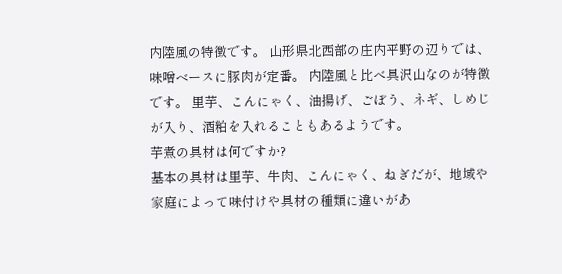内陸風の特徴です。 山形県北西部の庄内平野の辺りでは、味噌ベースに豚肉が定番。 内陸風と比べ具沢山なのが特徴です。 里芋、こんにゃく、油揚げ、ごぼう、ネギ、しめじが入り、酒粕を入れることもあるようです。
芋煮の具材は何ですか?
基本の具材は里芋、牛肉、こんにゃく、ねぎだが、地域や家庭によって味付けや具材の種類に違いがあ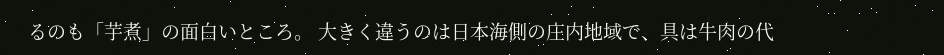るのも「芋煮」の面白いところ。 大きく違うのは日本海側の庄内地域で、具は牛肉の代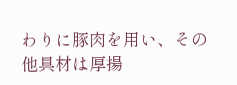わりに豚肉を用い、その他具材は厚揚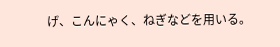げ、こんにゃく、ねぎなどを用いる。